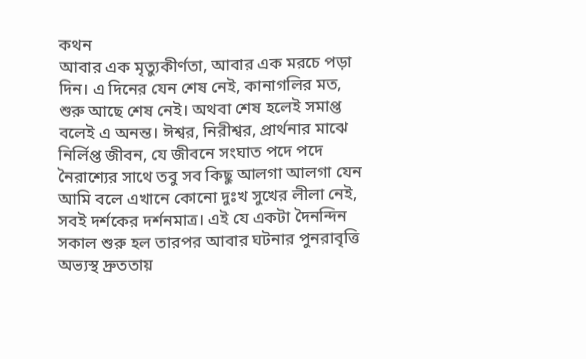কথন
আবার এক মৃত্যুকীর্ণতা, আবার এক মরচে পড়া দিন। এ দিনের যেন শেষ নেই, কানাগলির মত, শুরু আছে শেষ নেই। অথবা শেষ হলেই সমাপ্ত বলেই এ অনন্ত। ঈশ্বর, নিরীশ্বর, প্রার্থনার মাঝে নির্লিপ্ত জীবন, যে জীবনে সংঘাত পদে পদে নৈরাশ্যের সাথে তবু সব কিছু আলগা আলগা যেন আমি বলে এখানে কোনো দুঃখ সুখের লীলা নেই, সবই দর্শকের দর্শনমাত্র। এই যে একটা দৈনন্দিন সকাল শুরু হল তারপর আবার ঘটনার পুনরাবৃত্তি অভ্যস্থ দ্রুততায়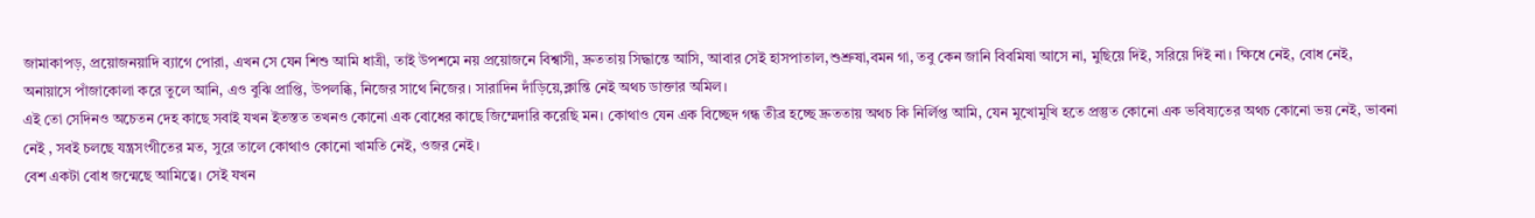জামাকাপড়, প্রয়োজনয়াদি ব্যাগে পোরা, এখন সে যেন শিশু আমি ধাত্রী, তাই উপশমে নয় প্রয়োজনে বিশ্বাসী, দ্রুততায় সিদ্ধান্তে আসি, আবার সেই হাসপাতাল,শুশ্রুষা,বমন গা, তবু কেন জানি বিবমিষা আসে না, মুছিয়ে দিই, সরিয়ে দিই না। ক্ষিধে নেই, বোধ নেই, অনায়াসে পাঁজাকোলা করে তুলে আনি, এও বুঝি প্রাপ্তি, উপলব্ধি, নিজের সাথে নিজের। সারাদিন দাঁড়িয়ে,ক্লান্তি নেই অথচ ডাক্তার অমিল।
এই তো সেদিনও অচেতন দেহ কাছে সবাই যখন ইতস্তত তখনও কোনো এক বোধের কাছে জিম্মেদারি করেছি মন। কোথাও যেন এক বিচ্ছেদ গন্ধ তীব্র হচ্ছে দ্রুততায় অথচ কি নির্লিপ্ত আমি, যেন মুখোমুখি হতে প্রস্তুত কোনো এক ভবিষ্যতের অথচ কোনো ভয় নেই, ভাবনা নেই , সবই চলছে যন্ত্রসংগীতের মত, সুরে তালে কোথাও কোনো খামতি নেই, ওজর নেই।
বেশ একটা বোধ জন্মেছে আমিত্বে। সেই যখন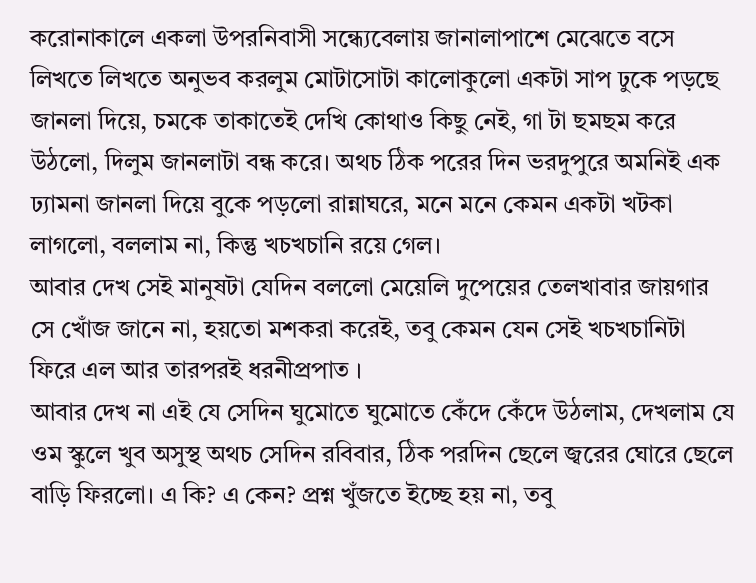করোনাকালে একলা উপরনিবাসী সন্ধ্যেবেলায় জানালাপাশে মেঝেতে বসে লিখতে লিখতে অনুভব করলুম মোটাসোটা কালোকুলো একটা সাপ ঢুকে পড়ছে জানলা দিয়ে, চমকে তাকাতেই দেখি কোথাও কিছু নেই, গা টা ছমছম করে উঠলো, দিলুম জানলাটা বন্ধ করে। অথচ ঠিক পরের দিন ভরদুপুরে অমনিই এক ঢ্যামনা জানলা দিয়ে বুকে পড়লো রান্নাঘরে, মনে মনে কেমন একটা খটকা লাগলো, বললাম না, কিন্তু খচখচানি রয়ে গেল।
আবার দেখ সেই মানুষটা যেদিন বললো মেয়েলি দুপেয়ের তেলখাবার জায়গার সে খোঁজ জানে না, হয়তো মশকরা করেই, তবু কেমন যেন সেই খচখচানিটা ফিরে এল আর তারপরই ধরনীপ্রপাত ।
আবার দেখ না এই যে সেদিন ঘুমোতে ঘুমোতে কেঁদে কেঁদে উঠলাম, দেখলাম যে ওম স্কুলে খুব অসুস্থ অথচ সেদিন রবিবার, ঠিক পরদিন ছেলে জ্বরের ঘোরে ছেলে বাড়ি ফিরলো। এ কি? এ কেন? প্রশ্ন খুঁজতে ইচ্ছে হয় না, তবু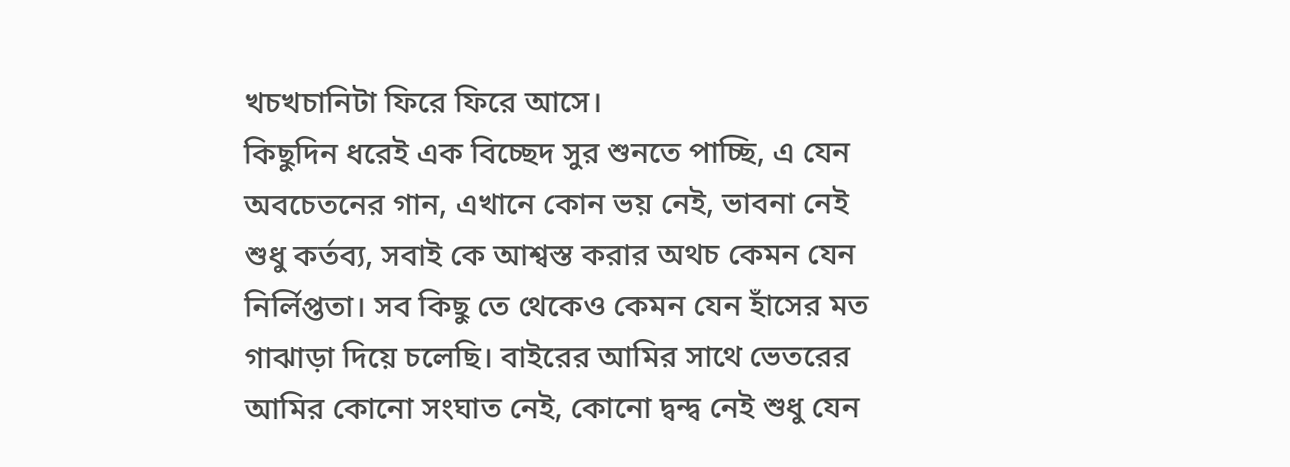খচখচানিটা ফিরে ফিরে আসে।
কিছুদিন ধরেই এক বিচ্ছেদ সুর শুনতে পাচ্ছি, এ যেন অবচেতনের গান, এখানে কোন ভয় নেই, ভাবনা নেই শুধু কর্তব্য, সবাই কে আশ্বস্ত করার অথচ কেমন যেন নির্লিপ্ততা। সব কিছু তে থেকেও কেমন যেন হাঁসের মত গাঝাড়া দিয়ে চলেছি। বাইরের আমির সাথে ভেতরের আমির কোনো সংঘাত নেই, কোনো দ্বন্দ্ব নেই শুধু যেন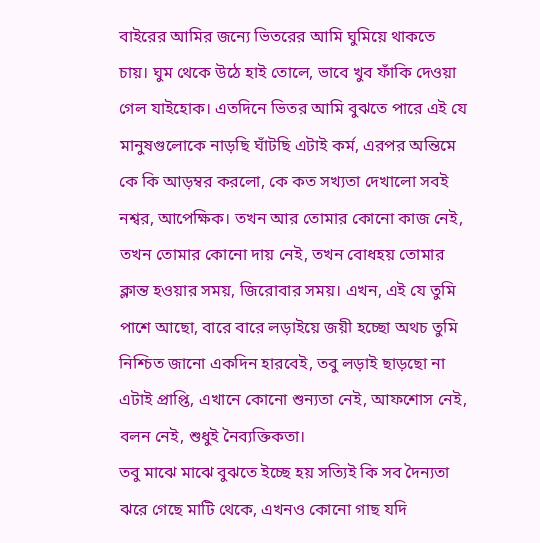বাইরের আমির জন্যে ভিতরের আমি ঘুমিয়ে থাকতে চায়। ঘুম থেকে উঠে হাই তোলে, ভাবে খুব ফাঁকি দেওয়া গেল যাইহোক। এতদিনে ভিতর আমি বুঝতে পারে এই যে মানুষগুলোকে নাড়ছি ঘাঁটছি এটাই কর্ম, এরপর অন্তিমে কে কি আড়ম্বর করলো, কে কত সখ্যতা দেখালো সবই নশ্বর, আপেক্ষিক। তখন আর তোমার কোনো কাজ নেই, তখন তোমার কোনো দায় নেই, তখন বোধহয় তোমার ক্লান্ত হওয়ার সময়, জিরোবার সময়। এখন, এই যে তুমি পাশে আছো, বারে বারে লড়াইয়ে জয়ী হচ্ছো অথচ তুমি নিশ্চিত জানো একদিন হারবেই, তবু লড়াই ছাড়ছো না এটাই প্রাপ্তি, এখানে কোনো শুন্যতা নেই, আফশোস নেই, বলন নেই, শুধুই নৈব্যক্তিকতা।
তবু মাঝে মাঝে বুঝতে ইচ্ছে হয় সত্যিই কি সব দৈন্যতা ঝরে গেছে মাটি থেকে, এখনও কোনো গাছ যদি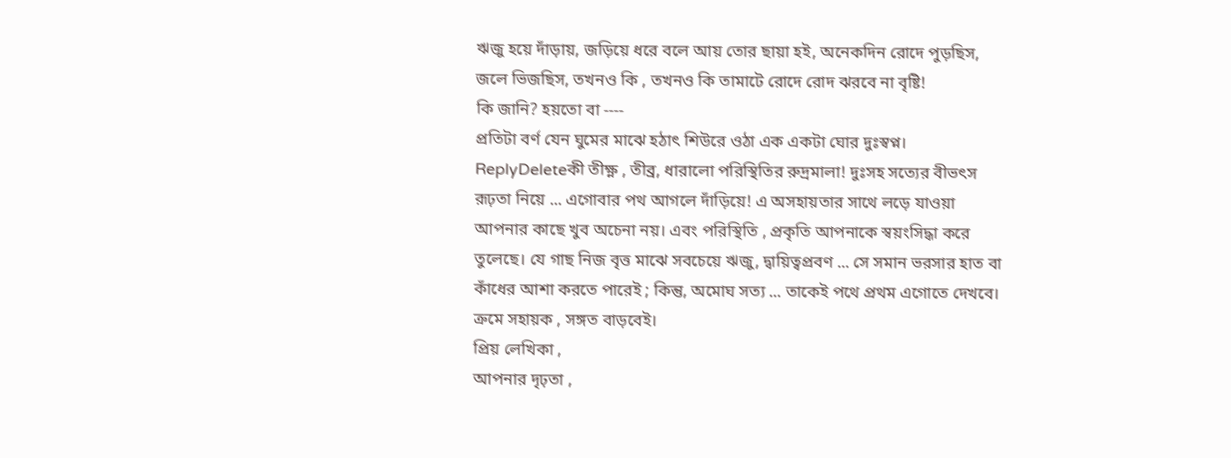ঋজু হয়ে দাঁড়ায়, জড়িয়ে ধরে বলে আয় তোর ছায়া হই, অনেকদিন রোদে পুড়ছিস, জলে ভিজছিস, তখনও কি , তখনও কি তামাটে রোদে রোদ ঝরবে না বৃষ্টি!
কি জানি? হয়তো বা ----
প্রতিটা বর্ণ যেন ঘুমের মাঝে হঠাৎ শিউরে ওঠা এক একটা ঘোর দুঃস্বপ্ন।
ReplyDeleteকী তীক্ষ্ণ , তীব্র, ধারালো পরিস্থিতির রুদ্রমালা! দুঃসহ সত্যের বীভৎস রূঢ়তা নিয়ে ... এগোবার পথ আগলে দাঁড়িয়ে! এ অসহায়তার সাথে লড়ে যাওয়া আপনার কাছে খুব অচেনা নয়। এবং পরিস্থিতি , প্রকৃতি আপনাকে স্বয়ংসিদ্ধা করে তুলেছে। যে গাছ নিজ বৃত্ত মাঝে সবচেয়ে ঋজু, দ্বায়িত্বপ্রবণ ... সে সমান ভরসার হাত বা কাঁধের আশা করতে পারেই ; কিন্তু, অমোঘ সত্য ... তাকেই পথে প্রথম এগোতে দেখবে। ক্রমে সহায়ক , সঙ্গত বাড়বেই।
প্রিয় লেখিকা ,
আপনার দৃঢ়তা ,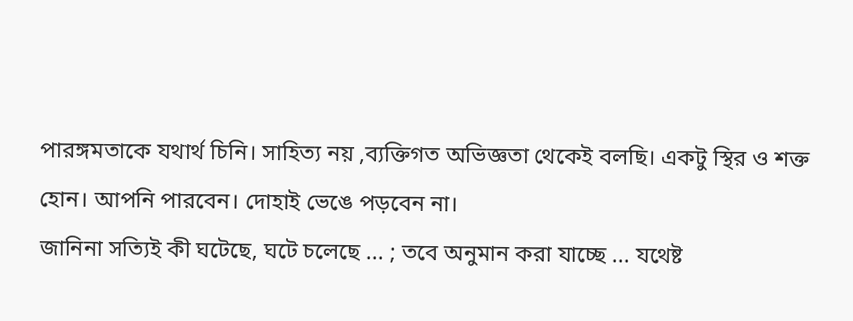পারঙ্গমতাকে যথার্থ চিনি। সাহিত্য নয় ,ব্যক্তিগত অভিজ্ঞতা থেকেই বলছি। একটু স্থির ও শক্ত হোন। আপনি পারবেন। দোহাই ভেঙে পড়বেন না।
জানিনা সত্যিই কী ঘটেছে, ঘটে চলেছে ... ; তবে অনুমান করা যাচ্ছে ... যথেষ্ট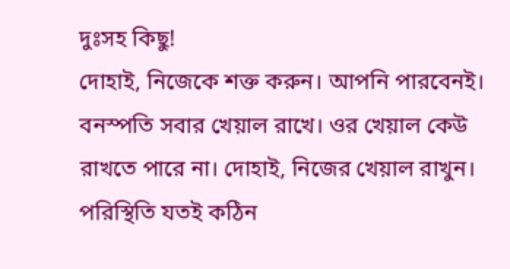দুঃসহ কিছু!
দোহাই, নিজেকে শক্ত করুন। আপনি পারবেনই।
বনস্পতি সবার খেয়াল রাখে। ওর খেয়াল কেউ রাখতে পারে না। দোহাই, নিজের খেয়াল রাখুন।
পরিস্থিতি যতই কঠিন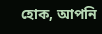হোক, আপনি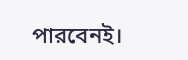পারবেনই।